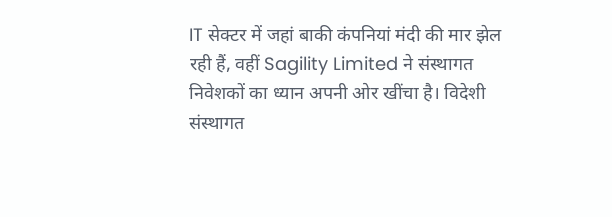IT सेक्टर में जहां बाकी कंपनियां मंदी की मार झेल रही हैं, वहीं Sagility Limited ने संस्थागत निवेशकों का ध्यान अपनी ओर खींचा है। विदेशी संस्थागत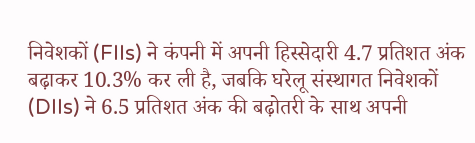निवेशकों (FIIs) ने कंपनी में अपनी हिस्सेदारी 4.7 प्रतिशत अंक बढ़ाकर 10.3% कर ली है, जबकि घरेलू संस्थागत निवेशकों (DIIs) ने 6.5 प्रतिशत अंक की बढ़ोतरी के साथ अपनी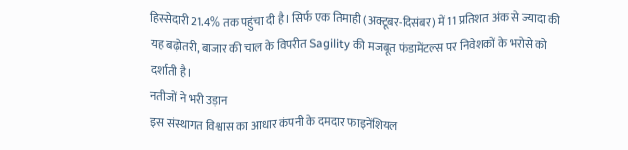हिस्सेदारी 21.4% तक पहुंचा दी है। सिर्फ एक तिमाही (अक्टूबर-दिसंबर) में 11 प्रतिशत अंक से ज्यादा की यह बढ़ोतरी, बाजार की चाल के विपरीत Sagility की मजबूत फंडामेंटल्स पर निवेशकों के भरोसे को दर्शाती है।
नतीजों ने भरी उड़ान
इस संस्थागत विश्वास का आधार कंपनी के दमदार फाइनेंशियल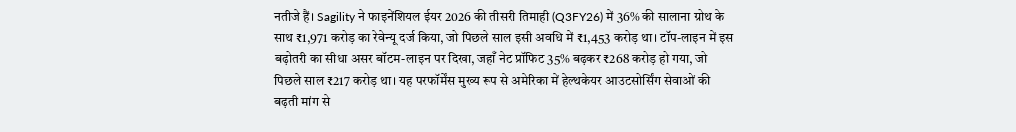नतीजे हैं। Sagility ने फाइनेंशियल ईयर 2026 की तीसरी तिमाही (Q3FY26) में 36% की सालाना ग्रोथ के साथ ₹1,971 करोड़ का रेवेन्यू दर्ज किया, जो पिछले साल इसी अवधि में ₹1,453 करोड़ था। टॉप-लाइन में इस बढ़ोतरी का सीधा असर बॉटम-लाइन पर दिखा, जहाँ नेट प्रॉफिट 35% बढ़कर ₹268 करोड़ हो गया, जो पिछले साल ₹217 करोड़ था। यह परफॉर्मेंस मुख्य रूप से अमेरिका में हेल्थकेयर आउटसोर्सिंग सेवाओं की बढ़ती मांग से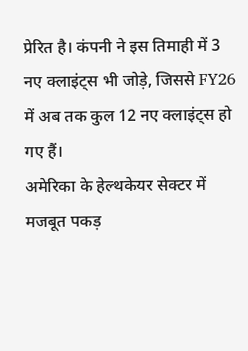प्रेरित है। कंपनी ने इस तिमाही में 3 नए क्लाइंट्स भी जोड़े, जिससे FY26 में अब तक कुल 12 नए क्लाइंट्स हो गए हैं।
अमेरिका के हेल्थकेयर सेक्टर में मजबूत पकड़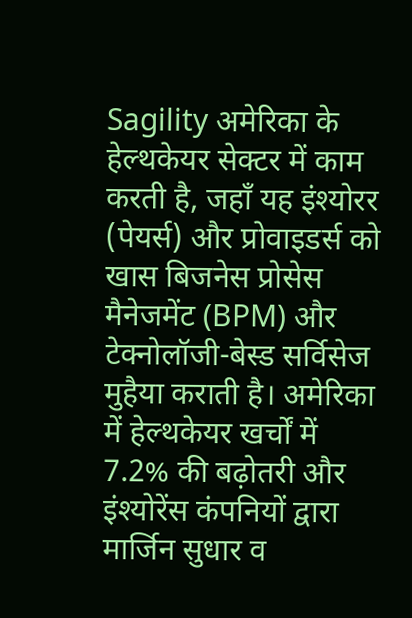Sagility अमेरिका के हेल्थकेयर सेक्टर में काम करती है, जहाँ यह इंश्योरर (पेयर्स) और प्रोवाइडर्स को खास बिजनेस प्रोसेस मैनेजमेंट (BPM) और टेक्नोलॉजी-बेस्ड सर्विसेज मुहैया कराती है। अमेरिका में हेल्थकेयर खर्चों में 7.2% की बढ़ोतरी और इंश्योरेंस कंपनियों द्वारा मार्जिन सुधार व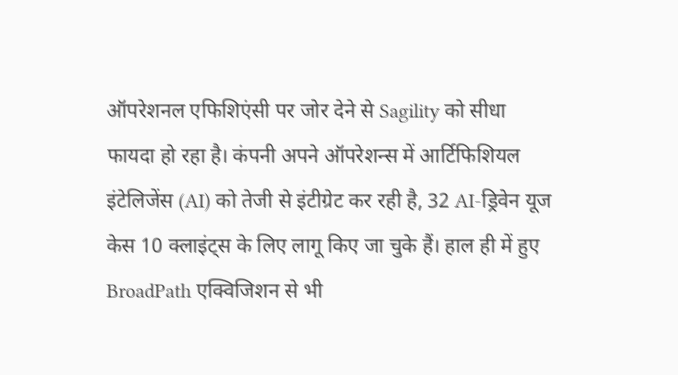ऑपरेशनल एफिशिएंसी पर जोर देने से Sagility को सीधा फायदा हो रहा है। कंपनी अपने ऑपरेशन्स में आर्टिफिशियल इंटेलिजेंस (AI) को तेजी से इंटीग्रेट कर रही है, 32 AI-ड्रिवेन यूज केस 10 क्लाइंट्स के लिए लागू किए जा चुके हैं। हाल ही में हुए BroadPath एक्विजिशन से भी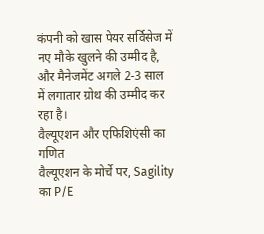कंपनी को खास पेयर सर्विसेज में नए मौके खुलने की उम्मीद है, और मैनेजमेंट अगले 2-3 साल में लगातार ग्रोथ की उम्मीद कर रहा है।
वैल्यूएशन और एफिशिएंसी का गणित
वैल्यूएशन के मोर्चे पर, Sagility का P/E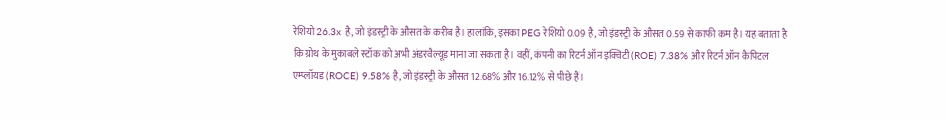रेशियो 26.3x है, जो इंडस्ट्री के औसत के करीब है। हालांकि, इसका PEG रेशियो 0.09 है, जो इंडस्ट्री के औसत 0.59 से काफी कम है। यह बताता है कि ग्रोथ के मुकाबले स्टॉक को अभी अंडरवैल्यूड माना जा सकता है। वहीं, कंपनी का रिटर्न ऑन इक्विटी (ROE) 7.38% और रिटर्न ऑन कैपिटल एम्प्लॉयड (ROCE) 9.58% है, जो इंडस्ट्री के औसत 12.68% और 16.12% से पीछे हैं।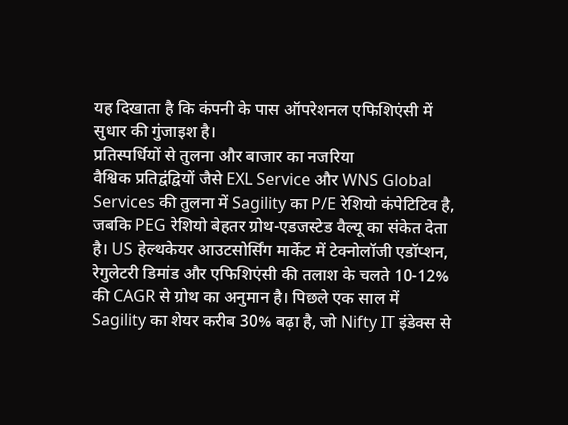यह दिखाता है कि कंपनी के पास ऑपरेशनल एफिशिएंसी में सुधार की गुंजाइश है।
प्रतिस्पर्धियों से तुलना और बाजार का नजरिया
वैश्विक प्रतिद्वंद्वियों जैसे EXL Service और WNS Global Services की तुलना में Sagility का P/E रेशियो कंपेटिटिव है, जबकि PEG रेशियो बेहतर ग्रोथ-एडजस्टेड वैल्यू का संकेत देता है। US हेल्थकेयर आउटसोर्सिंग मार्केट में टेक्नोलॉजी एडॉप्शन, रेगुलेटरी डिमांड और एफिशिएंसी की तलाश के चलते 10-12% की CAGR से ग्रोथ का अनुमान है। पिछले एक साल में Sagility का शेयर करीब 30% बढ़ा है, जो Nifty IT इंडेक्स से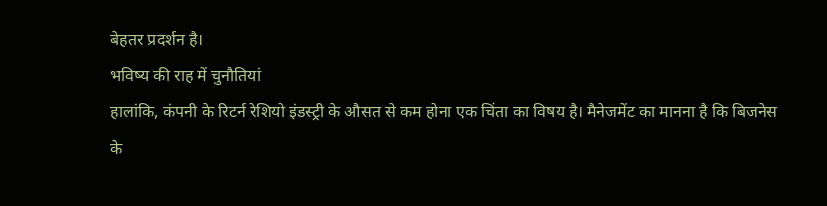बेहतर प्रदर्शन है।
भविष्य की राह में चुनौतियां
हालांकि, कंपनी के रिटर्न रेशियो इंडस्ट्री के औसत से कम होना एक चिंता का विषय है। मैनेजमेंट का मानना है कि बिजनेस के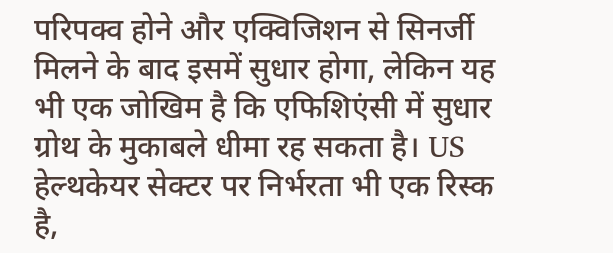परिपक्व होने और एक्विजिशन से सिनर्जी मिलने के बाद इसमें सुधार होगा, लेकिन यह भी एक जोखिम है कि एफिशिएंसी में सुधार ग्रोथ के मुकाबले धीमा रह सकता है। US हेल्थकेयर सेक्टर पर निर्भरता भी एक रिस्क है,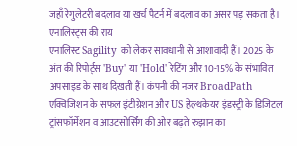जहाँ रेगुलेटरी बदलाव या खर्च पैटर्न में बदलाव का असर पड़ सकता है।
एनालिस्ट्स की राय
एनालिस्ट Sagility को लेकर सावधानी से आशावादी हैं। 2025 के अंत की रिपोर्ट्स 'Buy' या 'Hold' रेटिंग और 10-15% के संभावित अपसाइड के साथ दिखती हैं। कंपनी की नजर BroadPath एक्विजिशन के सफल इंटीग्रेशन और US हेल्थकेयर इंडस्ट्री के डिजिटल ट्रांसफॉर्मेशन व आउटसोर्सिंग की ओर बढ़ते रुझान का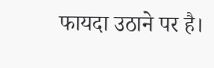फायदा उठाने पर है।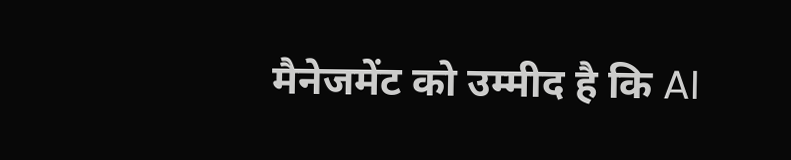मैनेजमेंट को उम्मीद है कि AI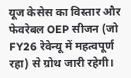यूज केसेस का विस्तार और फेवरेबल OEP सीजन (जो FY26 रेवेन्यू में महत्वपूर्ण रहा) से ग्रोथ जारी रहेगी।